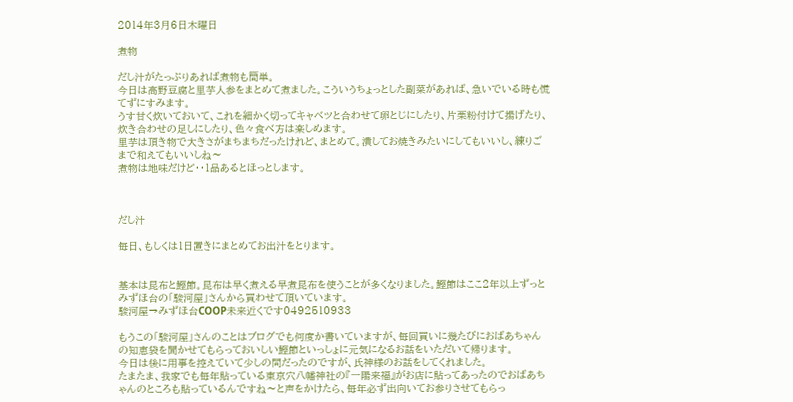2014年3月6日木曜日

煮物

だし汁がたっぷりあれば煮物も簡単。
今日は高野豆腐と里芋人参をまとめて煮ました。こういうちょっとした副菜があれば、急いでいる時も慌てずにすみます。
うす甘く炊いておいて、これを細かく切ってキャベツと合わせて卵とじにしたり、片栗粉付けて揚げたり、炊き合わせの足しにしたり、色々食べ方は楽しめます。
里芋は頂き物で大きさがまちまちだったけれど、まとめて。潰してお焼きみたいにしてもいいし、練りごまで和えてもいいしね〜
煮物は地味だけど‥1品あるとほっとします。



だし汁

毎日、もしくは1日置きにまとめてお出汁をとります。


基本は昆布と鰹節。昆布は早く煮える早煮昆布を使うことが多くなりました。鰹節はここ2年以上ずっとみずほ台の「駿河屋」さんから買わせて頂いています。
駿河屋→みずほ台COOP未来近くです0492510933

もうこの「駿河屋」さんのことはブログでも何度か書いていますが、毎回買いに幾たびにおばあちゃんの知恵袋を聞かせてもらっておいしい鰹節といっしょに元気になるお話をいただいて帰ります。
今日は後に用事を控えていて少しの間だったのですが、氏神様のお話をしてくれました。
たまたま、我家でも毎年貼っている東京穴八幡神社の『一陽来福』がお店に貼ってあったのでおばあちゃんのところも貼っているんですね〜と声をかけたら、毎年必ず出向いてお参りさせてもらっ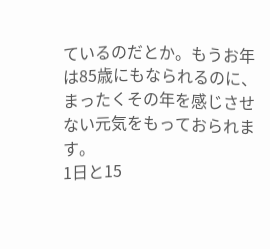ているのだとか。もうお年は85歳にもなられるのに、まったくその年を感じさせない元気をもっておられます。
1日と15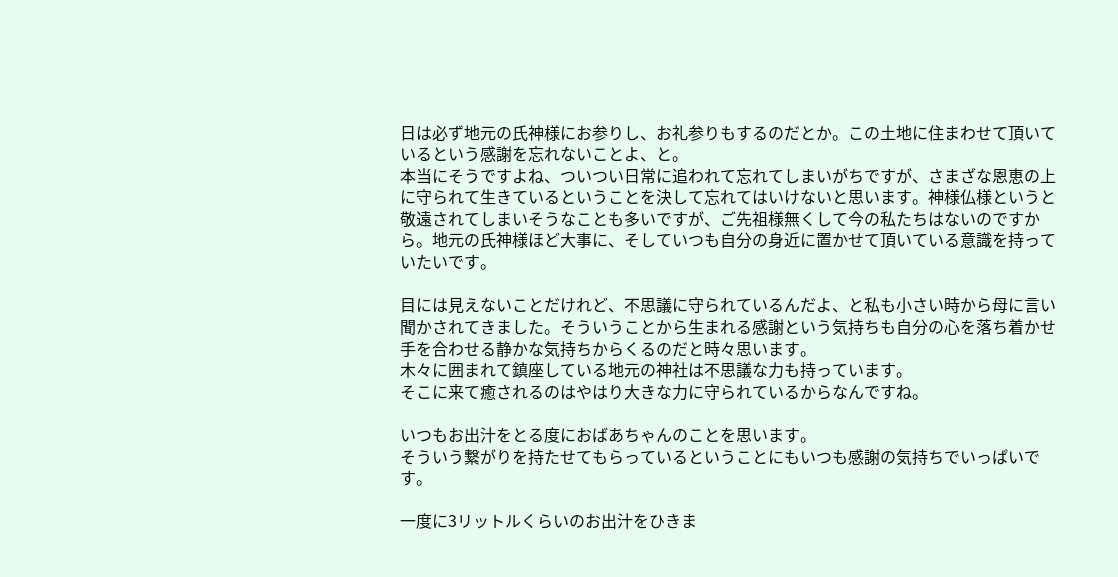日は必ず地元の氏神様にお参りし、お礼参りもするのだとか。この土地に住まわせて頂いているという感謝を忘れないことよ、と。
本当にそうですよね、ついつい日常に追われて忘れてしまいがちですが、さまざな恩恵の上に守られて生きているということを決して忘れてはいけないと思います。神様仏様というと敬遠されてしまいそうなことも多いですが、ご先祖様無くして今の私たちはないのですから。地元の氏神様ほど大事に、そしていつも自分の身近に置かせて頂いている意識を持っていたいです。

目には見えないことだけれど、不思議に守られているんだよ、と私も小さい時から母に言い聞かされてきました。そういうことから生まれる感謝という気持ちも自分の心を落ち着かせ手を合わせる静かな気持ちからくるのだと時々思います。
木々に囲まれて鎮座している地元の神社は不思議な力も持っています。
そこに来て癒されるのはやはり大きな力に守られているからなんですね。

いつもお出汁をとる度におばあちゃんのことを思います。
そういう繋がりを持たせてもらっているということにもいつも感謝の気持ちでいっぱいです。

一度に3リットルくらいのお出汁をひきま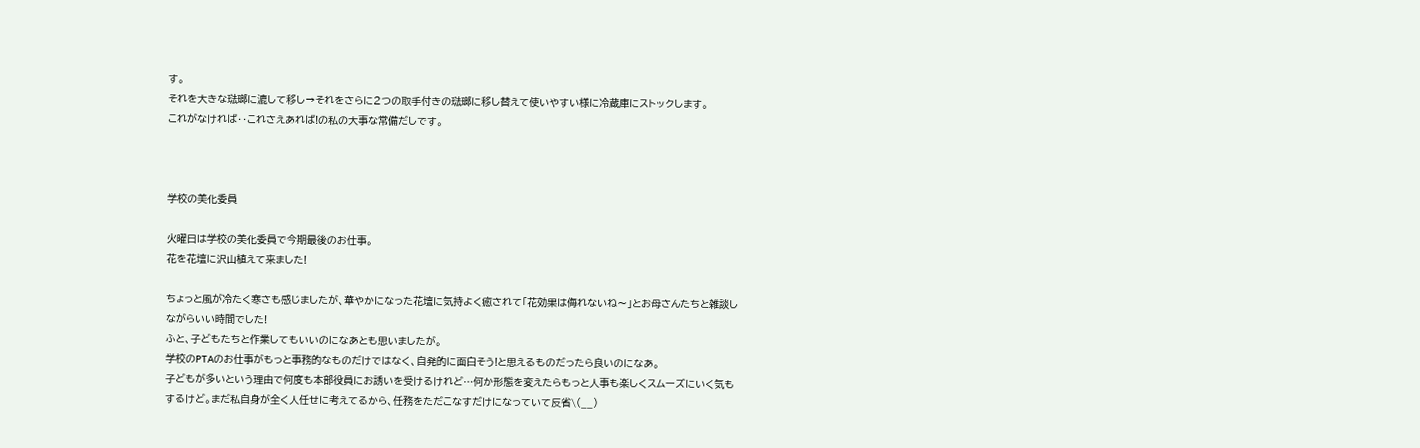す。
それを大きな琺瑯に漉して移し→それをさらに2つの取手付きの琺瑯に移し替えて使いやすい様に冷蔵庫にストックします。
これがなければ‥これさえあれば!の私の大事な常備だしです。



学校の美化委員

火曜日は学校の美化委員で今期最後のお仕事。
花を花壇に沢山植えて来ました!

ちょっと風が冷たく寒さも感じましたが、華やかになった花壇に気持よく癒されて「花効果は侮れないね〜」とお母さんたちと雑談しながらいい時間でした!
ふと、子どもたちと作業してもいいのになあとも思いましたが。
学校のPTAのお仕事がもっと事務的なものだけではなく、自発的に面白そう!と思えるものだったら良いのになあ。
子どもが多いという理由で何度も本部役員にお誘いを受けるけれど…何か形態を変えたらもっと人事も楽しくスムーズにいく気もするけど。まだ私自身が全く人任せに考えてるから、任務をただこなすだけになっていて反省\(__)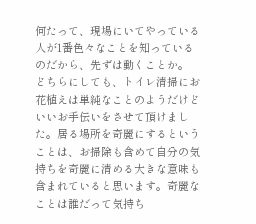何たって、現場にいてやっている人が1番色々なことを知っているのだから、先ずは動くことか。
どちらにしても、トイレ清掃にお花植えは単純なことのようだけどいいお手伝いをさせて頂けました。居る場所を奇麗にするということは、お掃除も含めて自分の気持ちを奇麗に清める大きな意味も含まれていると思います。奇麗なことは誰だって気持ち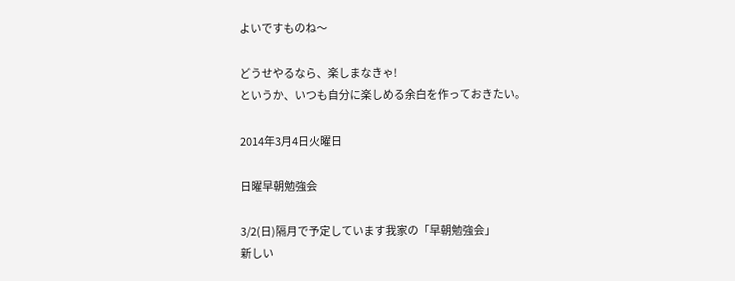よいですものね〜

どうせやるなら、楽しまなきゃ!
というか、いつも自分に楽しめる余白を作っておきたい。

2014年3月4日火曜日

日曜早朝勉強会

3/2(日)隔月で予定しています我家の「早朝勉強会」
新しい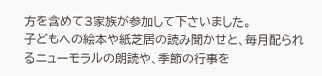方を含めて3家族が参加して下さいました。
子どもへの絵本や紙芝居の読み聞かせと、毎月配られるニューモラルの朗読や、季節の行事を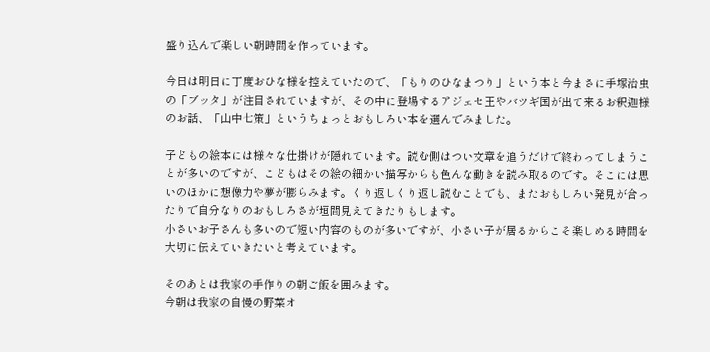盛り込んで楽しい朝時間を作っています。

今日は明日に丁度おひな様を控えていたので、「もりのひなまつり」という本と今まさに手塚治虫の「ブッタ」が注目されていますが、その中に登場するアジェセ王やバツギ国が出て来るお釈迦様のお話、「山中七策」というちょっとおもしろい本を選んでみました。

子どもの絵本には様々な仕掛けが隠れています。読む側はつい文章を追うだけで終わってしまうことが多いのですが、こどもはその絵の細かい描写からも色んな動きを読み取るのです。そこには思いのほかに想像力や夢が膨らみます。くり返しくり返し読むことでも、またおもしろい発見が合ったりで自分なりのおもしろさが垣間見えてきたりもします。
小さいお子さんも多いので短い内容のものが多いですが、小さい子が居るからこそ楽しめる時間を大切に伝えていきたいと考えています。

そのあとは我家の手作りの朝ご飯を囲みます。
今朝は我家の自慢の野菜オ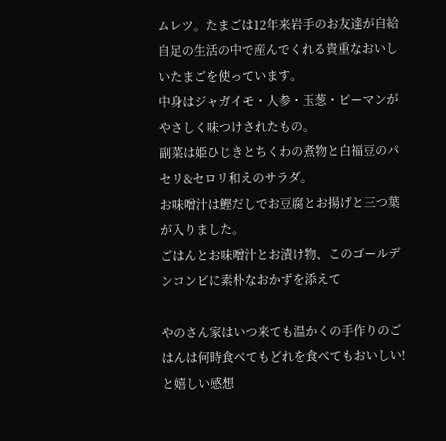ムレツ。たまごは12年来岩手のお友達が自給自足の生活の中で産んでくれる貴重なおいしいたまごを使っています。
中身はジャガイモ・人参・玉葱・ピーマンがやさしく味つけされたもの。
副菜は姫ひじきとちくわの煮物と白福豆のパセリ&セロリ和えのサラダ。
お味噌汁は鰹だしでお豆腐とお揚げと三つ葉が入りました。
ごはんとお味噌汁とお漬け物、このゴールデンコンビに素朴なおかずを添えて

やのさん家はいつ来ても温かくの手作りのごはんは何時食べてもどれを食べてもおいしい!と嬉しい感想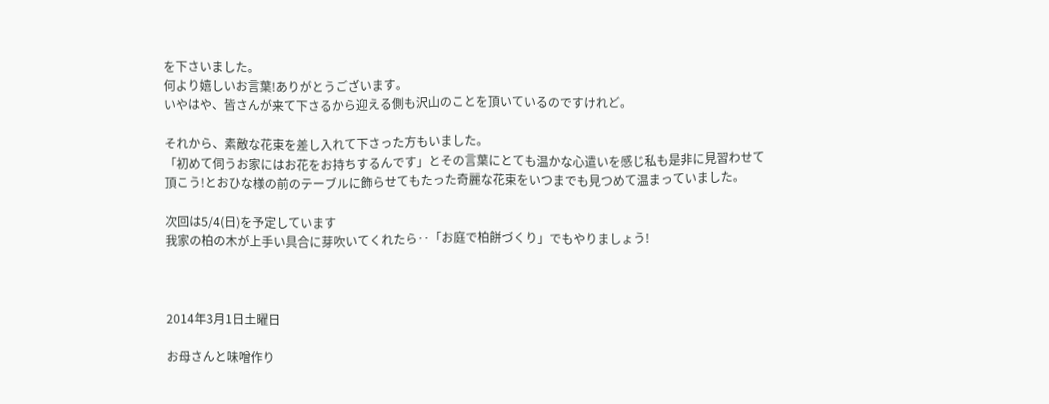を下さいました。
何より嬉しいお言葉!ありがとうございます。
いやはや、皆さんが来て下さるから迎える側も沢山のことを頂いているのですけれど。

それから、素敵な花束を差し入れて下さった方もいました。
「初めて伺うお家にはお花をお持ちするんです」とその言葉にとても温かな心遣いを感じ私も是非に見習わせて頂こう!とおひな様の前のテーブルに飾らせてもたった奇麗な花束をいつまでも見つめて温まっていました。

次回は5/4(日)を予定しています
我家の柏の木が上手い具合に芽吹いてくれたら‥「お庭で柏餅づくり」でもやりましょう!



2014年3月1日土曜日

お母さんと味噌作り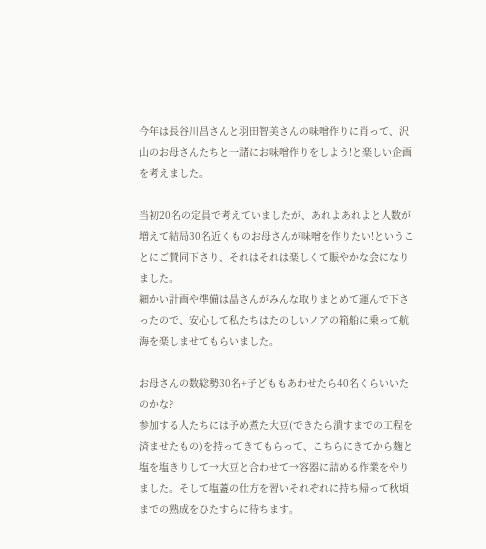今年は長谷川昌さんと羽田智美さんの味噌作りに肖って、沢山のお母さんたちと一諸にお味噌作りをしよう!と楽しい企画を考えました。

当初20名の定員で考えていましたが、あれよあれよと人数が増えて結局30名近くものお母さんが味噌を作りたい!ということにご賛同下さり、それはそれは楽しくて賑やかな会になりました。
細かい計画や準備は晶さんがみんな取りまとめて運んで下さったので、安心して私たちはたのしいノアの箱船に乗って航海を楽しませてもらいました。

お母さんの数総勢30名+子どももあわせたら40名くらいいたのかな?
参加する人たちには予め煮た大豆(できたら潰すまでの工程を済ませたもの)を持ってきてもらって、こちらにきてから麹と塩を塩きりして→大豆と合わせて→容器に詰める作業をやりました。そして塩蓋の仕方を習いそれぞれに持ち帰って秋頃までの熟成をひたすらに待ちます。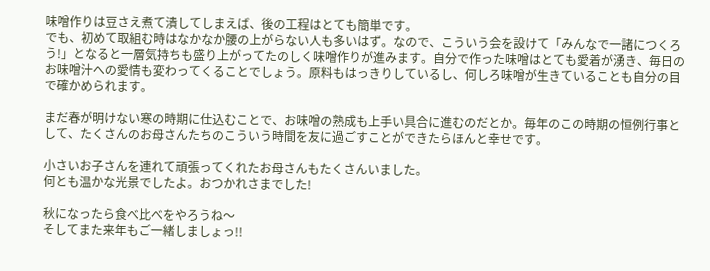味噌作りは豆さえ煮て潰してしまえば、後の工程はとても簡単です。
でも、初めて取組む時はなかなか腰の上がらない人も多いはず。なので、こういう会を設けて「みんなで一諸につくろう!」となると一層気持ちも盛り上がってたのしく味噌作りが進みます。自分で作った味噌はとても愛着が湧き、毎日のお味噌汁への愛情も変わってくることでしょう。原料もはっきりしているし、何しろ味噌が生きていることも自分の目で確かめられます。

まだ春が明けない寒の時期に仕込むことで、お味噌の熟成も上手い具合に進むのだとか。毎年のこの時期の恒例行事として、たくさんのお母さんたちのこういう時間を友に過ごすことができたらほんと幸せです。

小さいお子さんを連れて頑張ってくれたお母さんもたくさんいました。
何とも温かな光景でしたよ。おつかれさまでした!

秋になったら食べ比べをやろうね〜
そしてまた来年もご一緒しましょっ!!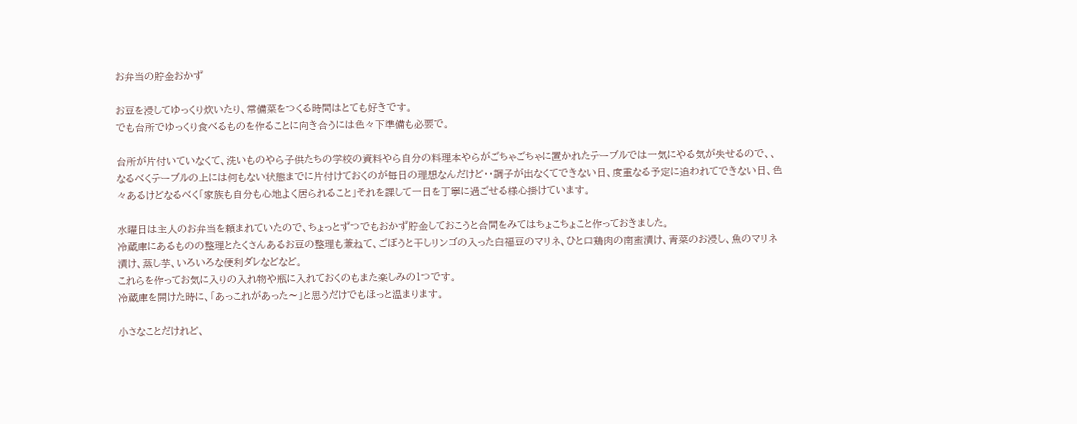お弁当の貯金おかず

お豆を浸してゆっくり炊いたり、常備菜をつくる時間はとても好きです。
でも台所でゆっくり食べるものを作ることに向き合うには色々下準備も必要で。

台所が片付いていなくて、洗いものやら子供たちの学校の資料やら自分の料理本やらがごちゃごちゃに置かれたテーブルでは一気にやる気が失せるので、、なるべくテーブルの上には何もない状態までに片付けておくのが毎日の理想なんだけど‥調子が出なくてできない日、度重なる予定に追われてできない日、色々あるけどなるべく「家族も自分も心地よく居られること」それを課して一日を丁寧に過ごせる様心掛けています。

水曜日は主人のお弁当を頼まれていたので、ちょっとずつでもおかず貯金しておこうと合間をみてはちょこちょこと作っておきました。
冷蔵庫にあるものの整理とたくさんあるお豆の整理も兼ねて、ごぼうと干しリンゴの入った白福豆のマリネ、ひと口鶏肉の南蛮漬け、青菜のお浸し、魚のマリネ漬け、蒸し芋、いろいろな便利ダレなどなど。
これらを作ってお気に入りの入れ物や瓶に入れておくのもまた楽しみの1つです。
冷蔵庫を開けた時に、「あっこれがあった〜」と思うだけでもほっと温まります。

小さなことだけれど、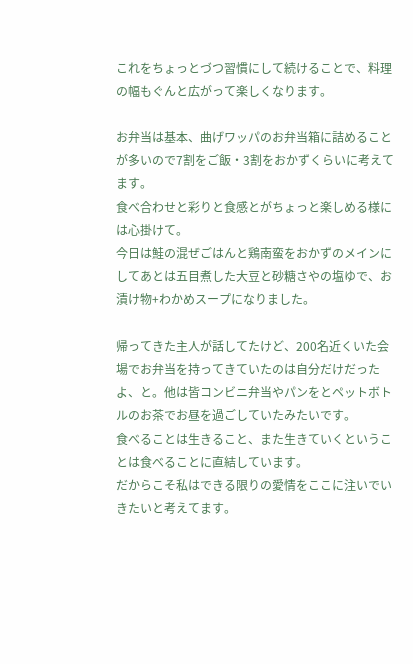これをちょっとづつ習慣にして続けることで、料理の幅もぐんと広がって楽しくなります。

お弁当は基本、曲げワッパのお弁当箱に詰めることが多いので7割をご飯・3割をおかずくらいに考えてます。
食べ合わせと彩りと食感とがちょっと楽しめる様には心掛けて。
今日は鮭の混ぜごはんと鶏南蛮をおかずのメインにしてあとは五目煮した大豆と砂糖さやの塩ゆで、お漬け物+わかめスープになりました。

帰ってきた主人が話してたけど、200名近くいた会場でお弁当を持ってきていたのは自分だけだったよ、と。他は皆コンビニ弁当やパンをとペットボトルのお茶でお昼を過ごしていたみたいです。
食べることは生きること、また生きていくということは食べることに直結しています。
だからこそ私はできる限りの愛情をここに注いでいきたいと考えてます。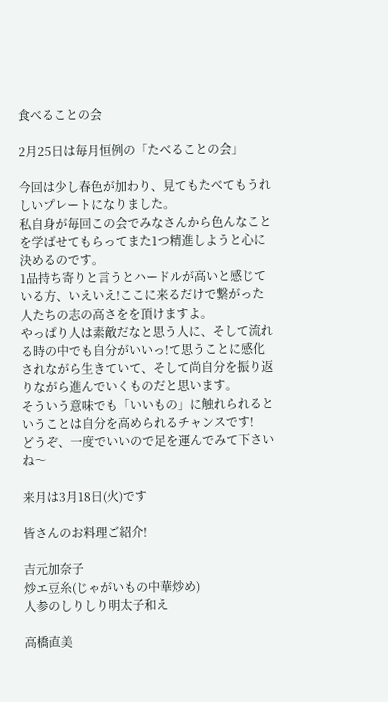食べることの会

2月25日は毎月恒例の「たべることの会」

今回は少し春色が加わり、見てもたべてもうれしいプレートになりました。
私自身が毎回この会でみなさんから色んなことを学ばせてもらってまた1つ精進しようと心に決めるのです。
1品持ち寄りと言うとハードルが高いと感じている方、いえいえ!ここに来るだけで繋がった人たちの志の高さをを頂けますよ。
やっぱり人は素敵だなと思う人に、そして流れる時の中でも自分がいいっ!て思うことに感化されながら生きていて、そして尚自分を振り返りながら進んでいくものだと思います。
そういう意味でも「いいもの」に触れられるということは自分を高められるチャンスです!
どうぞ、一度でいいので足を運んでみて下さいね〜

来月は3月18日(火)です

皆さんのお料理ご紹介!

吉元加奈子
炒エ豆糸(じゃがいもの中華炒め)
人参のしりしり明太子和え

高橋直美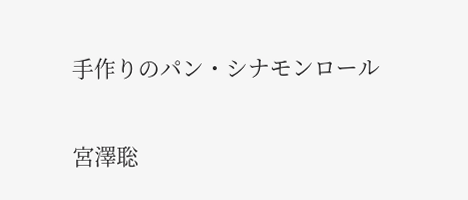手作りのパン・シナモンロール

宮澤聡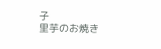子
里芋のお焼き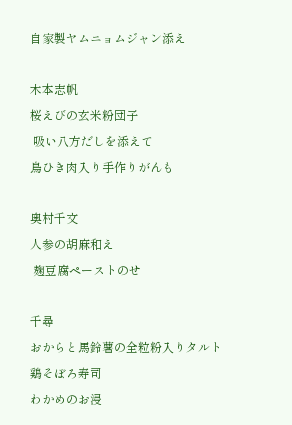自家製ヤムニョムジャン添え

木本志帆
桜えびの玄米粉団子
 吸い八方だしを添えて
鳥ひき肉入り手作りがんも

奥村千文
人参の胡麻和え
 麹豆腐ペーストのせ

千尋
おからと馬鈴薯の全粒粉入りタルト
鶏そぼろ寿司
わかめのお浸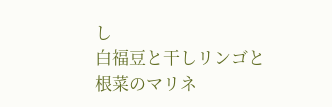し
白福豆と干しリンゴと根菜のマリネ